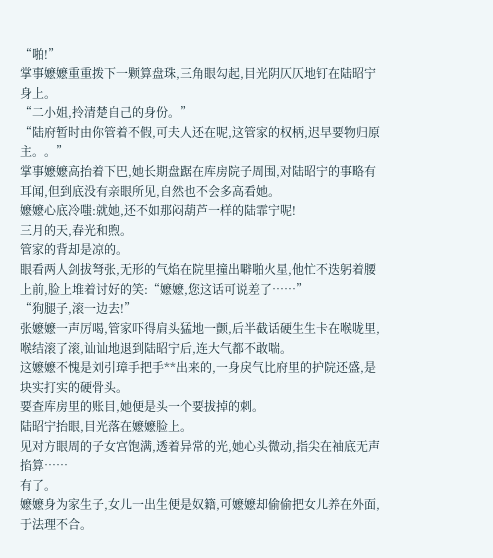“啪!”
掌事嬷嬷重重拨下一颗算盘珠,三角眼勾起,目光阴仄仄地钉在陆昭宁身上。
“二小姐,拎清楚自己的身份。”
“陆府暂时由你管着不假,可夫人还在呢,这管家的权柄,迟早要物归原主。。”
掌事嬷嬷高抬着下巴,她长期盘踞在库房院子周围,对陆昭宁的事略有耳闻,但到底没有亲眼所见,自然也不会多高看她。
嬷嬷心底冷嗤:就她,还不如那闷葫芦一样的陆霏宁呢!
三月的天,春光和煦。
管家的背却是凉的。
眼看两人剑拔弩张,无形的气焰在院里撞出噼啪火星,他忙不迭躬着腰上前,脸上堆着讨好的笑:“嬷嬷,您这话可说差了……”
“狗腿子,滚一边去!”
张嬷嬷一声厉喝,管家吓得肩头猛地一颤,后半截话硬生生卡在喉咙里,喉结滚了滚,讪讪地退到陆昭宁后,连大气都不敢喘。
这嬷嬷不愧是刘引璋手把手**出来的,一身戾气比府里的护院还盛,是块实打实的硬骨头。
要查库房里的账目,她便是头一个要拔掉的刺。
陆昭宁抬眼,目光落在嬷嬷脸上。
见对方眼周的子女宫饱满,透着异常的光,她心头微动,指尖在袖底无声掐算……
有了。
嬷嬷身为家生子,女儿一出生便是奴籍,可嬷嬷却偷偷把女儿养在外面,于法理不合。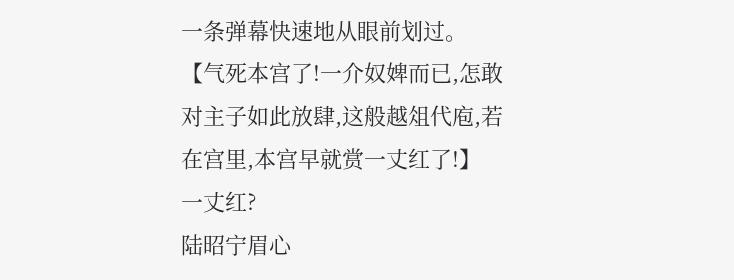一条弹幕快速地从眼前划过。
【气死本宫了!一介奴婢而已,怎敢对主子如此放肆,这般越俎代庖,若在宫里,本宫早就赏一丈红了!】
一丈红?
陆昭宁眉心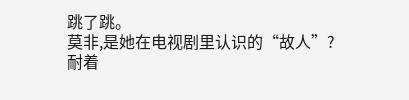跳了跳。
莫非,是她在电视剧里认识的“故人”?
耐着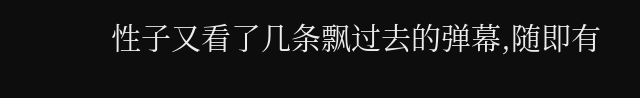性子又看了几条飘过去的弹幕,随即有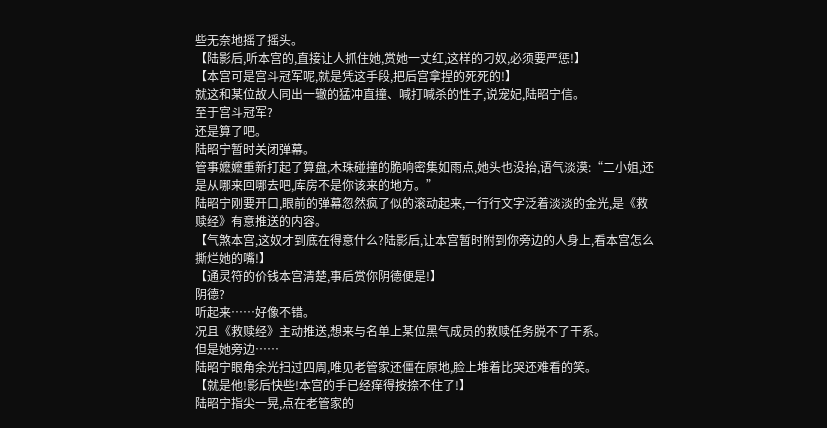些无奈地摇了摇头。
【陆影后,听本宫的,直接让人抓住她,赏她一丈红,这样的刁奴,必须要严惩!】
【本宫可是宫斗冠军呢,就是凭这手段,把后宫拿捏的死死的!】
就这和某位故人同出一辙的猛冲直撞、喊打喊杀的性子,说宠妃,陆昭宁信。
至于宫斗冠军?
还是算了吧。
陆昭宁暂时关闭弹幕。
管事嬷嬷重新打起了算盘,木珠碰撞的脆响密集如雨点,她头也没抬,语气淡漠:“二小姐,还是从哪来回哪去吧,库房不是你该来的地方。”
陆昭宁刚要开口,眼前的弹幕忽然疯了似的滚动起来,一行行文字泛着淡淡的金光,是《救赎经》有意推送的内容。
【气煞本宫,这奴才到底在得意什么?陆影后,让本宫暂时附到你旁边的人身上,看本宫怎么撕烂她的嘴!】
【通灵符的价钱本宫清楚,事后赏你阴德便是!】
阴德?
听起来……好像不错。
况且《救赎经》主动推送,想来与名单上某位黑气成员的救赎任务脱不了干系。
但是她旁边……
陆昭宁眼角余光扫过四周,唯见老管家还僵在原地,脸上堆着比哭还难看的笑。
【就是他!影后快些!本宫的手已经痒得按捺不住了!】
陆昭宁指尖一晃,点在老管家的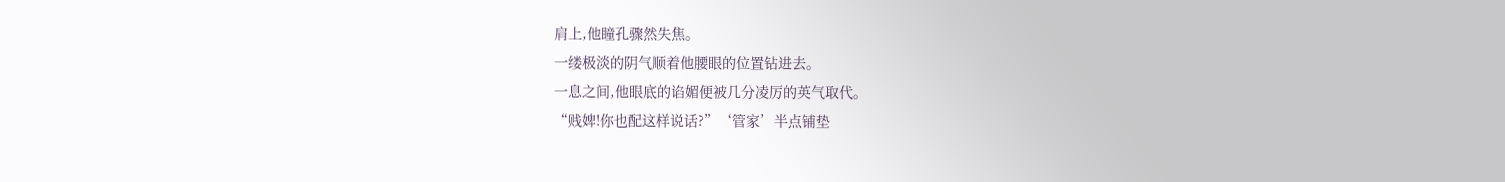肩上,他瞳孔骤然失焦。
一缕极淡的阴气顺着他腰眼的位置钻进去。
一息之间,他眼底的谄媚便被几分凌厉的英气取代。
“贱婢!你也配这样说话?”‘管家’半点铺垫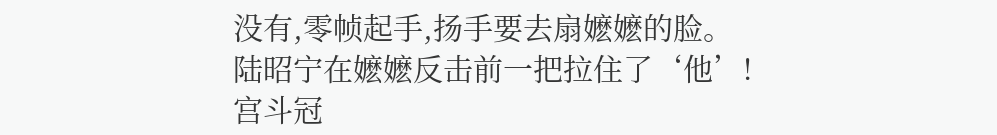没有,零帧起手,扬手要去扇嬷嬷的脸。
陆昭宁在嬷嬷反击前一把拉住了‘他’!
宫斗冠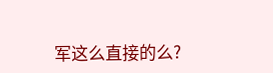军这么直接的么?